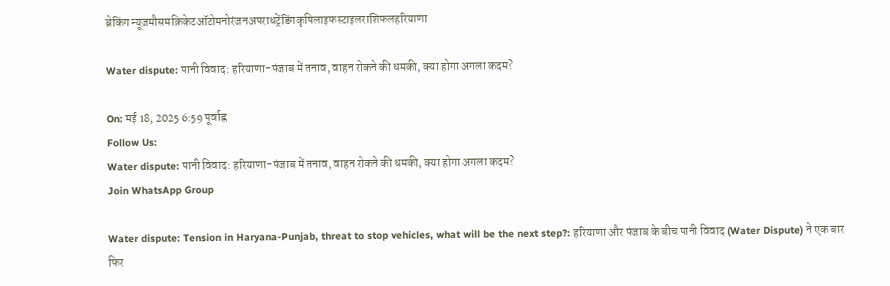ब्रेकिंग न्यूज़मौसमक्रिकेटऑटोमनोरंजनअपराधट्रेंडिंगकृषिलाइफस्टाइलराशिफलहरियाणा

Water dispute: पानी विवाद: हरियाणा-पंजाब में तनाव, वाहन रोकने की धमकी, क्या होगा अगला कदम?

On: मई 18, 2025 6:59 पूर्वाह्न
Follow Us:
Water dispute: पानी विवाद: हरियाणा-पंजाब में तनाव, वाहन रोकने की धमकी, क्या होगा अगला कदम?
Join WhatsApp Group

Water dispute: Tension in Haryana-Punjab, threat to stop vehicles, what will be the next step?: हरियाणा और पंजाब के बीच पानी विवाद (Water Dispute) ने एक बार फिर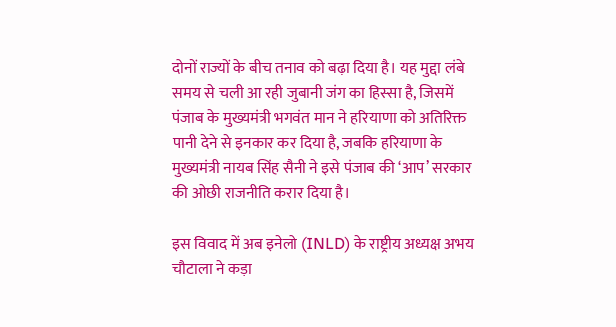दोनों राज्यों के बीच तनाव को बढ़ा दिया है। यह मुद्दा लंबे समय से चली आ रही जुबानी जंग का हिस्सा है, जिसमें पंजाब के मुख्यमंत्री भगवंत मान ने हरियाणा को अतिरिक्त पानी देने से इनकार कर दिया है, जबकि हरियाणा के मुख्यमंत्री नायब सिंह सैनी ने इसे पंजाब की ‘आप’ सरकार की ओछी राजनीति करार दिया है।

इस विवाद में अब इनेलो (INLD) के राष्ट्रीय अध्यक्ष अभय चौटाला ने कड़ा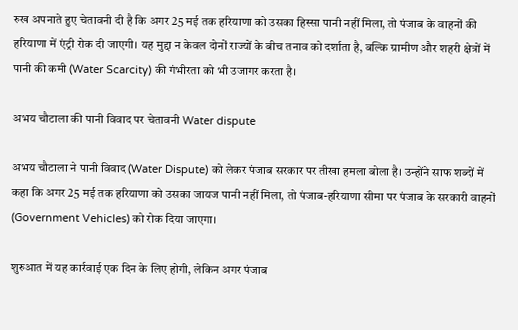रुख अपनाते हुए चेतावनी दी है कि अगर 25 मई तक हरियाणा को उसका हिस्सा पानी नहीं मिला, तो पंजाब के वाहनों की हरियाणा में एंट्री रोक दी जाएगी। यह मुद्दा न केवल दोनों राज्यों के बीच तनाव को दर्शाता है, बल्कि ग्रामीण और शहरी क्षेत्रों में पानी की कमी (Water Scarcity) की गंभीरता को भी उजागर करता है।

अभय चौटाला की पानी विवाद पर चेतावनी Water dispute

अभय चौटाला ने पानी विवाद (Water Dispute) को लेकर पंजाब सरकार पर तीखा हमला बोला है। उन्होंने साफ शब्दों में कहा कि अगर 25 मई तक हरियाणा को उसका जायज पानी नहीं मिला, तो पंजाब-हरियाणा सीमा पर पंजाब के सरकारी वाहनों (Government Vehicles) को रोक दिया जाएगा।

शुरुआत में यह कार्रवाई एक दिन के लिए होगी, लेकिन अगर पंजाब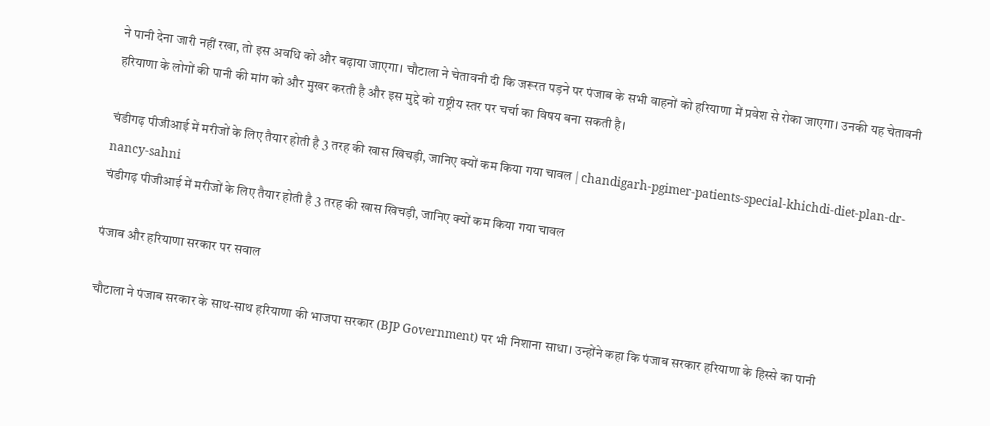ने पानी देना जारी नहीं रखा, तो इस अवधि को और बढ़ाया जाएगा। चौटाला ने चेतावनी दी कि जरूरत पड़ने पर पंजाब के सभी वाहनों को हरियाणा में प्रवेश से रोका जाएगा। उनकी यह चेतावनी हरियाणा के लोगों की पानी की मांग को और मुखर करती है और इस मुद्दे को राष्ट्रीय स्तर पर चर्चा का विषय बना सकती है।

चंडीगढ़ पीजीआई में मरीजों के लिए तैयार होती है 3 तरह की खास खिचड़ी, जानिए क्यों कम किया गया चावल | chandigarh-pgimer-patients-special-khichdi-diet-plan-dr-nancy-sahni
चंडीगढ़ पीजीआई में मरीजों के लिए तैयार होती है 3 तरह की खास खिचड़ी, जानिए क्यों कम किया गया चावल

पंजाब और हरियाणा सरकार पर सवाल

चौटाला ने पंजाब सरकार के साथ-साथ हरियाणा की भाजपा सरकार (BJP Government) पर भी निशाना साधा। उन्होंने कहा कि पंजाब सरकार हरियाणा के हिस्से का पानी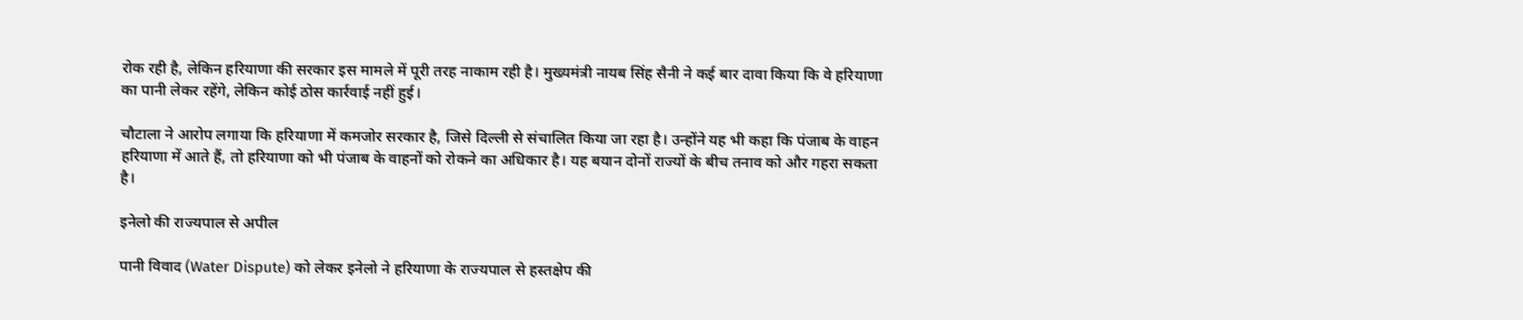रोक रही है, लेकिन हरियाणा की सरकार इस मामले में पूरी तरह नाकाम रही है। मुख्यमंत्री नायब सिंह सैनी ने कई बार दावा किया कि वे हरियाणा का पानी लेकर रहेंगे, लेकिन कोई ठोस कार्रवाई नहीं हुई।

चौटाला ने आरोप लगाया कि हरियाणा में कमजोर सरकार है, जिसे दिल्ली से संचालित किया जा रहा है। उन्होंने यह भी कहा कि पंजाब के वाहन हरियाणा में आते हैं, तो हरियाणा को भी पंजाब के वाहनों को रोकने का अधिकार है। यह बयान दोनों राज्यों के बीच तनाव को और गहरा सकता है।

इनेलो की राज्यपाल से अपील

पानी विवाद (Water Dispute) को लेकर इनेलो ने हरियाणा के राज्यपाल से हस्तक्षेप की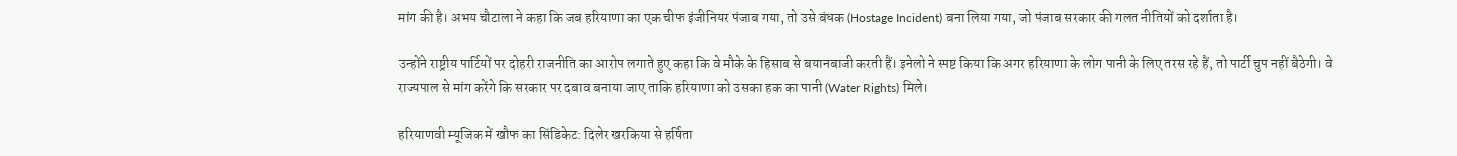मांग की है। अभय चौटाला ने कहा कि जब हरियाणा का एक चीफ इंजीनियर पंजाब गया, तो उसे बंधक (Hostage Incident) बना लिया गया, जो पंजाब सरकार की गलत नीतियों को दर्शाता है।

उन्होंने राष्ट्रीय पार्टियों पर दोहरी राजनीति का आरोप लगाते हुए कहा कि वे मौके के हिसाब से बयानबाजी करती हैं। इनेलो ने स्पष्ट किया कि अगर हरियाणा के लोग पानी के लिए तरस रहे हैं, तो पार्टी चुप नहीं बैठेगी। वे राज्यपाल से मांग करेंगे कि सरकार पर दबाव बनाया जाए ताकि हरियाणा को उसका हक का पानी (Water Rights) मिले।

हरियाणवी म्यूजिक में खौफ का सिंडिकेट: दिलेर खरकिया से हर्षिता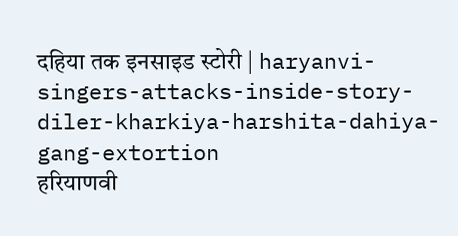दहिया तक इनसाइड स्टोरी | haryanvi-singers-attacks-inside-story-diler-kharkiya-harshita-dahiya-gang-extortion
हरियाणवी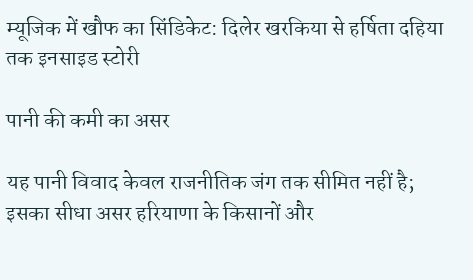म्यूजिक में खौफ का सिंडिकेट: दिलेर खरकिया से हर्षिता दहिया तक इनसाइड स्टोरी

पानी की कमी का असर

यह पानी विवाद केवल राजनीतिक जंग तक सीमित नहीं है; इसका सीधा असर हरियाणा के किसानों और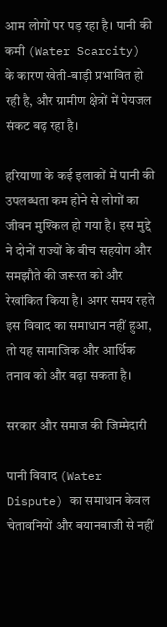आम लोगों पर पड़ रहा है। पानी की कमी (Water Scarcity) के कारण खेती-बाड़ी प्रभावित हो रही है, और ग्रामीण क्षेत्रों में पेयजल संकट बढ़ रहा है।

हरियाणा के कई इलाकों में पानी की उपलब्धता कम होने से लोगों का जीवन मुश्किल हो गया है। इस मुद्दे ने दोनों राज्यों के बीच सहयोग और समझौते की जरूरत को और रेखांकित किया है। अगर समय रहते इस विवाद का समाधान नहीं हुआ, तो यह सामाजिक और आर्थिक तनाव को और बढ़ा सकता है।

सरकार और समाज की जिम्मेदारी

पानी विवाद (Water Dispute) का समाधान केवल चेतावनियों और बयानबाजी से नहीं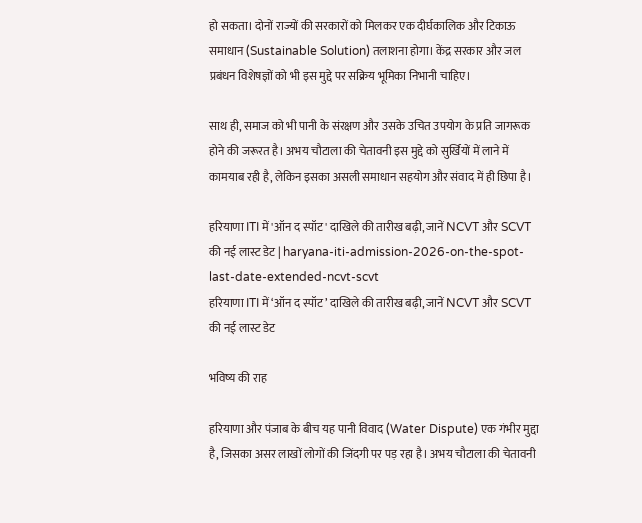हो सकता। दोनों राज्यों की सरकारों को मिलकर एक दीर्घकालिक और टिकाऊ समाधान (Sustainable Solution) तलाशना होगा। केंद्र सरकार और जल प्रबंधन विशेषज्ञों को भी इस मुद्दे पर सक्रिय भूमिका निभानी चाहिए।

साथ ही, समाज को भी पानी के संरक्षण और उसके उचित उपयोग के प्रति जागरूक होने की जरूरत है। अभय चौटाला की चेतावनी इस मुद्दे को सुर्खियों में लाने में कामयाब रही है, लेकिन इसका असली समाधान सहयोग और संवाद में ही छिपा है।

हरियाणा ITI में 'ऑन द स्पॉट' दाखिले की तारीख बढ़ी, जानें NCVT और SCVT की नई लास्ट डेट | haryana-iti-admission-2026-on-the-spot-last-date-extended-ncvt-scvt
हरियाणा ITI में ‘ऑन द स्पॉट’ दाखिले की तारीख बढ़ी, जानें NCVT और SCVT की नई लास्ट डेट

भविष्य की राह

हरियाणा और पंजाब के बीच यह पानी विवाद (Water Dispute) एक गंभीर मुद्दा है, जिसका असर लाखों लोगों की जिंदगी पर पड़ रहा है। अभय चौटाला की चेतावनी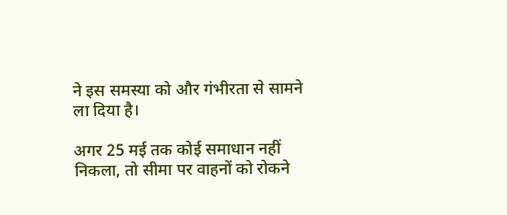ने इस समस्या को और गंभीरता से सामने ला दिया है।

अगर 25 मई तक कोई समाधान नहीं निकला, तो सीमा पर वाहनों को रोकने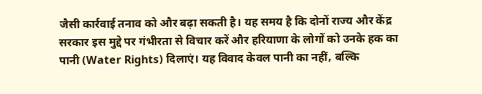जैसी कार्रवाई तनाव को और बढ़ा सकती है। यह समय है कि दोनों राज्य और केंद्र सरकार इस मुद्दे पर गंभीरता से विचार करें और हरियाणा के लोगों को उनके हक का पानी (Water Rights) दिलाएं। यह विवाद केवल पानी का नहीं, बल्कि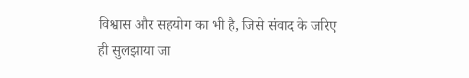विश्वास और सहयोग का भी है, जिसे संवाद के जरिए ही सुलझाया जा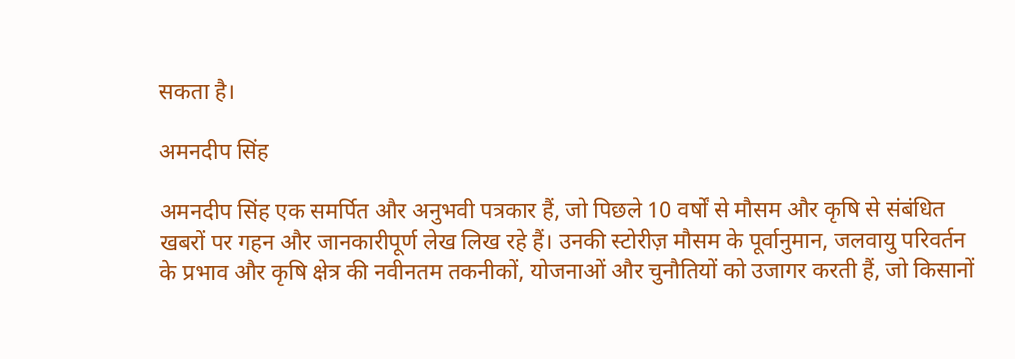सकता है।

अमनदीप सिंह

अमनदीप सिंह एक समर्पित और अनुभवी पत्रकार हैं, जो पिछले 10 वर्षों से मौसम और कृषि से संबंधित खबरों पर गहन और जानकारीपूर्ण लेख लिख रहे हैं। उनकी स्टोरीज़ मौसम के पूर्वानुमान, जलवायु परिवर्तन के प्रभाव और कृषि क्षेत्र की नवीनतम तकनीकों, योजनाओं और चुनौतियों को उजागर करती हैं, जो किसानों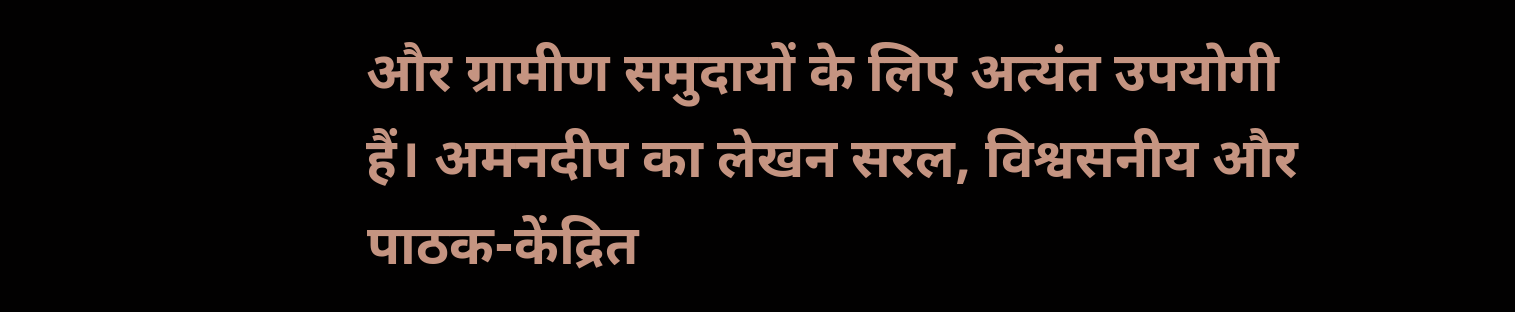और ग्रामीण समुदायों के लिए अत्यंत उपयोगी हैं। अमनदीप का लेखन सरल, विश्वसनीय और पाठक-केंद्रित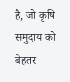है, जो कृषि समुदाय को बेहतर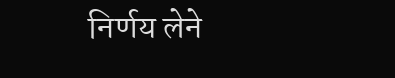निर्णय लेने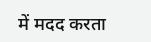में मदद करता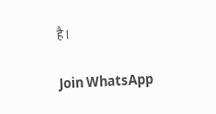है।

Join WhatsApp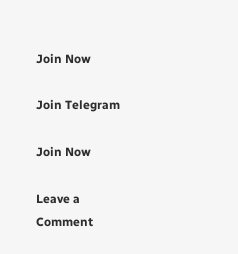Join Now

Join Telegram

Join Now

Leave a Comment